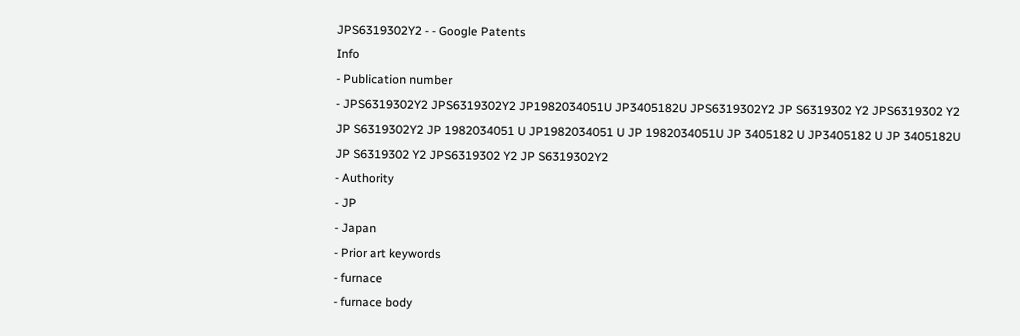JPS6319302Y2 - - Google Patents
Info
- Publication number
- JPS6319302Y2 JPS6319302Y2 JP1982034051U JP3405182U JPS6319302Y2 JP S6319302 Y2 JPS6319302 Y2 JP S6319302Y2 JP 1982034051 U JP1982034051 U JP 1982034051U JP 3405182 U JP3405182 U JP 3405182U JP S6319302 Y2 JPS6319302 Y2 JP S6319302Y2
- Authority
- JP
- Japan
- Prior art keywords
- furnace
- furnace body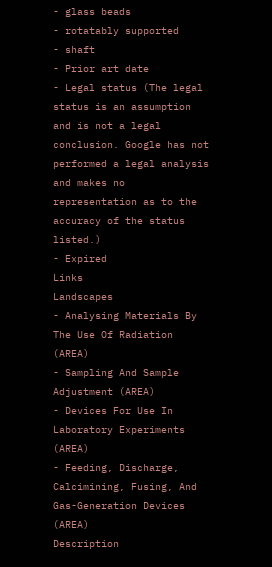- glass beads
- rotatably supported
- shaft
- Prior art date
- Legal status (The legal status is an assumption and is not a legal conclusion. Google has not performed a legal analysis and makes no representation as to the accuracy of the status listed.)
- Expired
Links
Landscapes
- Analysing Materials By The Use Of Radiation (AREA)
- Sampling And Sample Adjustment (AREA)
- Devices For Use In Laboratory Experiments (AREA)
- Feeding, Discharge, Calcimining, Fusing, And Gas-Generation Devices (AREA)
Description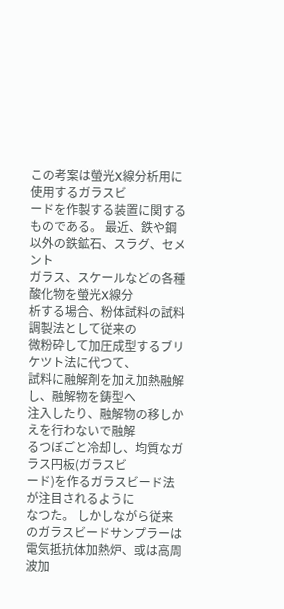この考案は螢光X線分析用に使用するガラスビ
ードを作製する装置に関するものである。 最近、鉄や鋼以外の鉄鉱石、スラグ、セメント
ガラス、スケールなどの各種酸化物を螢光X線分
析する場合、粉体試料の試料調製法として従来の
微粉砕して加圧成型するブリケツト法に代つて、
試料に融解剤を加え加熱融解し、融解物を鋳型へ
注入したり、融解物の移しかえを行わないで融解
るつぼごと冷却し、均質なガラス円板(ガラスビ
ード)を作るガラスビード法が注目されるように
なつた。 しかしながら従来のガラスビードサンプラーは
電気抵抗体加熱炉、或は高周波加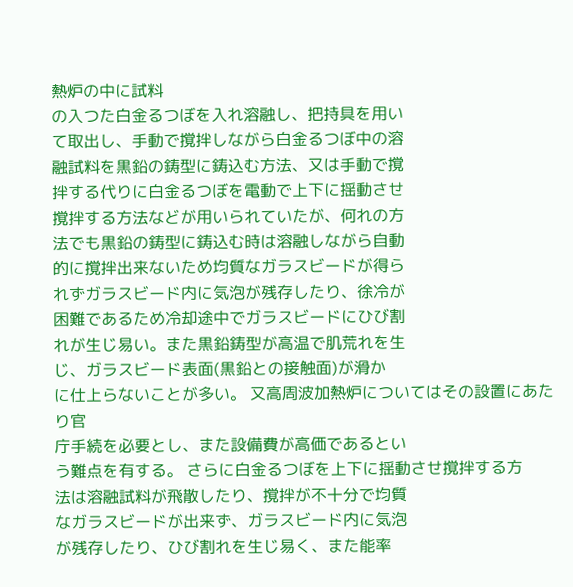熱炉の中に試料
の入つた白金るつぼを入れ溶融し、把持具を用い
て取出し、手動で撹拌しながら白金るつぼ中の溶
融試料を黒鉛の鋳型に鋳込む方法、又は手動で撹
拌する代りに白金るつぼを電動で上下に揺動させ
撹拌する方法などが用いられていたが、何れの方
法でも黒鉛の鋳型に鋳込む時は溶融しながら自動
的に撹拌出来ないため均質なガラスビードが得ら
れずガラスビード内に気泡が残存したり、徐冷が
困難であるため冷却途中でガラスビードにひび割
れが生じ易い。また黒鉛鋳型が高温で肌荒れを生
じ、ガラスビード表面(黒鉛との接触面)が滑か
に仕上らないことが多い。 又高周波加熱炉についてはその設置にあたり官
庁手続を必要とし、また設備費が高価であるとい
う難点を有する。 さらに白金るつぼを上下に揺動させ撹拌する方
法は溶融試料が飛散したり、撹拌が不十分で均質
なガラスビードが出来ず、ガラスビード内に気泡
が残存したり、ひび割れを生じ易く、また能率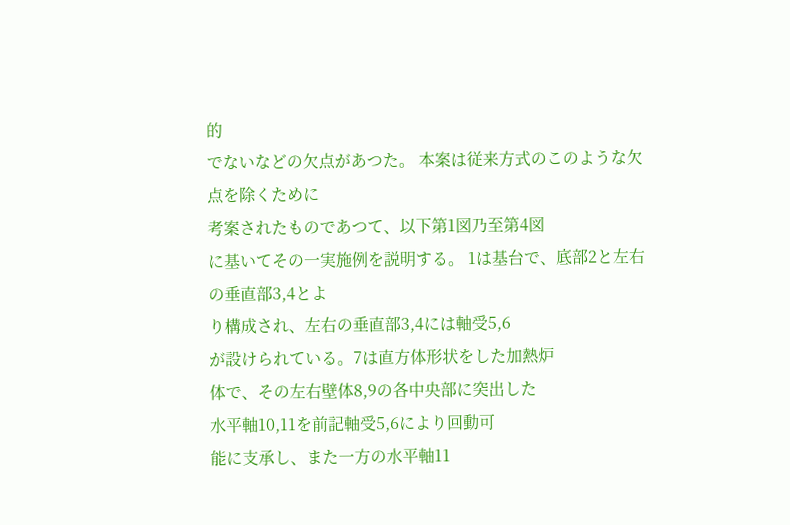的
でないなどの欠点があつた。 本案は従来方式のこのような欠点を除くために
考案されたものであつて、以下第1図乃至第4図
に基いてその一実施例を説明する。 1は基台で、底部2と左右の垂直部3,4とよ
り構成され、左右の垂直部3,4には軸受5,6
が設けられている。7は直方体形状をした加熱炉
体で、その左右壁体8,9の各中央部に突出した
水平軸10,11を前記軸受5,6により回動可
能に支承し、また一方の水平軸11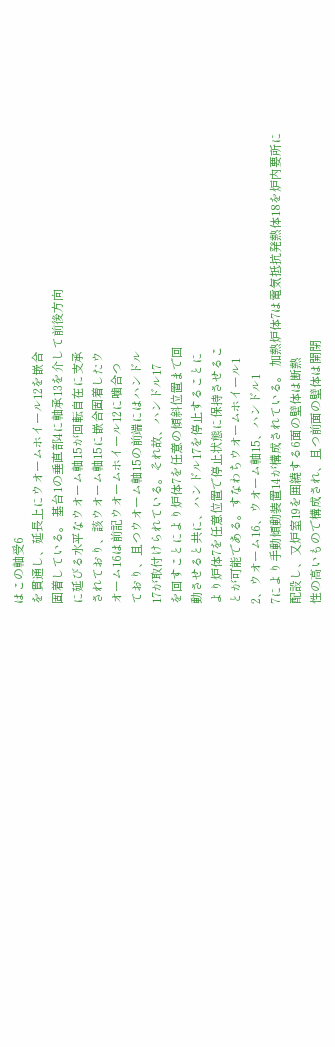はこの軸受6
を貫通し、延長上にウオームホイール12を嵌合
固着している。 基台1の垂直部4に軸承13を介して前後方向
に延びる水平なウオーム軸15が回転自在に支承
されており、該ウオーム軸15に嵌合固着したウ
オーム16は前記ウオームホイール12に噛合つ
ており、且つウオーム軸15の前端にはハンドル
17が取付けられている。それ故、ハンドル17
を回すことにより炉体7を任意の傾斜位置まで回
動させると共に、ハンドル17を停止することに
より炉体7を任意位置で停止状態に保持させるこ
とが可能である。すなわちウオームホイール1
2、ウオーム16、ウオーム軸15、ハンドル1
7により手動傾動装置14が構成されている。 加熱炉体7は電気抵抗発熱体18を炉内要所に
配設し、又炉室19を囲繞する6面の壁体は断熱
性の高いもので構成され、且つ前面の壁体は開閉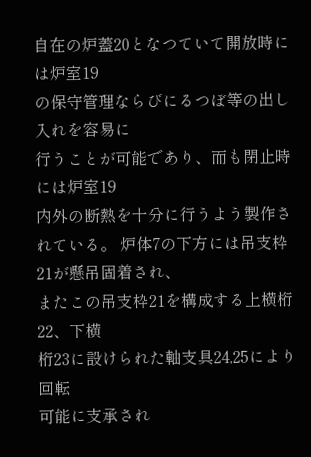自在の炉蓋20となつていて開放時には炉室19
の保守管理ならびにるつぼ等の出し入れを容易に
行うことが可能であり、而も閉止時には炉室19
内外の断熱を十分に行うよう製作されている。 炉体7の下方には吊支枠21が懸吊固着され、
またこの吊支枠21を構成する上横桁22、下横
桁23に設けられた軸支具24,25により回転
可能に支承され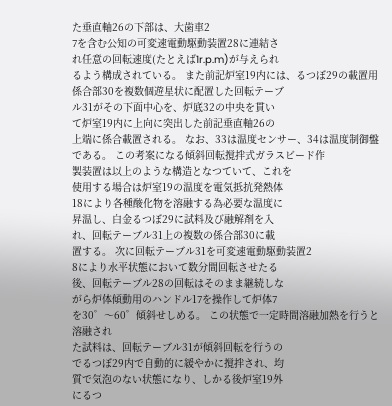た垂直軸26の下部は、大歯車2
7を含む公知の可変速電動駆動装置28に連結さ
れ任意の回転速度(たとえば1r.p.m)が与えられ
るよう構成されている。 また前記炉室19内には、るつぼ29の載置用
係合部30を複数個遊星状に配置した回転テーブ
ル31がその下面中心を、炉底32の中央を貫い
て炉室19内に上向に突出した前記垂直軸26の
上端に係合載置される。 なお、33は温度センサー、34は温度制御盤
である。 この考案になる傾斜回転撹拌式ガラスビード作
製装置は以上のような構造となつていて、これを
使用する場合は炉室19の温度を電気抵抗発熱体
18により各種酸化物を溶融する為必要な温度に
昇温し、白金るつぼ29に試料及び融解剤を入
れ、回転テーブル31上の複数の係合部30に載
置する。 次に回転テーブル31を可変速電動駆動装置2
8により水平状態において数分間回転させたる
後、回転テーブル28の回転はそのまま継続しな
がら炉体傾動用のハンドル17を操作して炉体7
を30゜〜60゜傾斜せしめる。 この状態で一定時間溶融加熱を行うと溶融され
た試料は、回転テーブル31が傾斜回転を行うの
でるつぼ29内で自動的に緩やかに撹拌され、均
質で気泡のない状態になり、しかる後炉室19外
にるつ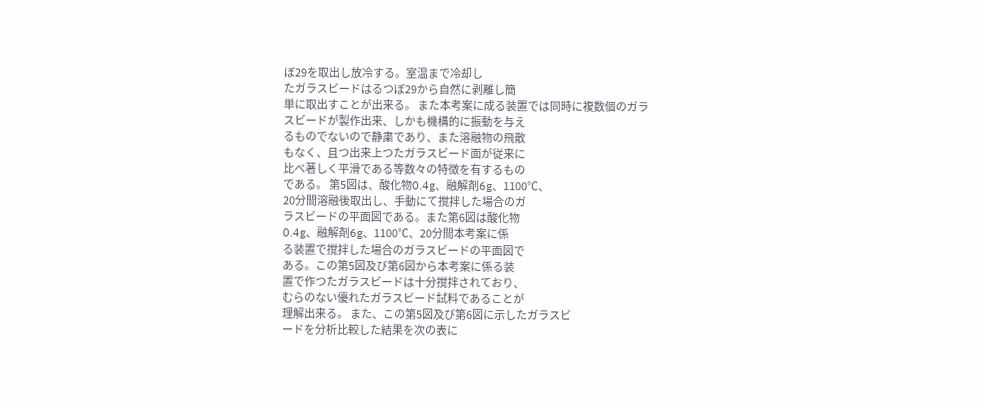ぼ29を取出し放冷する。室温まで冷却し
たガラスビードはるつぼ29から自然に剥離し簡
単に取出すことが出来る。 また本考案に成る装置では同時に複数個のガラ
スビードが製作出来、しかも機構的に振動を与え
るものでないので静粛であり、また溶融物の飛散
もなく、且つ出来上つたガラスビード面が従来に
比べ著しく平滑である等数々の特徴を有するもの
である。 第5図は、酸化物0.4g、融解剤6g、1100℃、
20分間溶融後取出し、手動にて撹拌した場合のガ
ラスビードの平面図である。また第6図は酸化物
0.4g、融解剤6g、1100℃、20分間本考案に係
る装置で撹拌した場合のガラスビードの平面図で
ある。この第5図及び第6図から本考案に係る装
置で作つたガラスビードは十分撹拌されており、
むらのない優れたガラスビード試料であることが
理解出来る。 また、この第5図及び第6図に示したガラスビ
ードを分析比較した結果を次の表に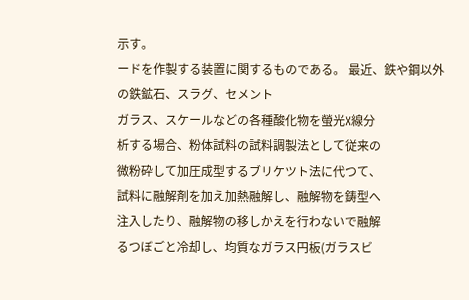示す。
ードを作製する装置に関するものである。 最近、鉄や鋼以外の鉄鉱石、スラグ、セメント
ガラス、スケールなどの各種酸化物を螢光X線分
析する場合、粉体試料の試料調製法として従来の
微粉砕して加圧成型するブリケツト法に代つて、
試料に融解剤を加え加熱融解し、融解物を鋳型へ
注入したり、融解物の移しかえを行わないで融解
るつぼごと冷却し、均質なガラス円板(ガラスビ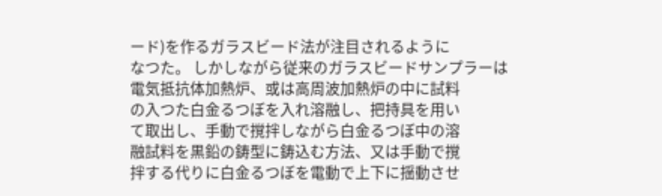ード)を作るガラスビード法が注目されるように
なつた。 しかしながら従来のガラスビードサンプラーは
電気抵抗体加熱炉、或は高周波加熱炉の中に試料
の入つた白金るつぼを入れ溶融し、把持具を用い
て取出し、手動で撹拌しながら白金るつぼ中の溶
融試料を黒鉛の鋳型に鋳込む方法、又は手動で撹
拌する代りに白金るつぼを電動で上下に揺動させ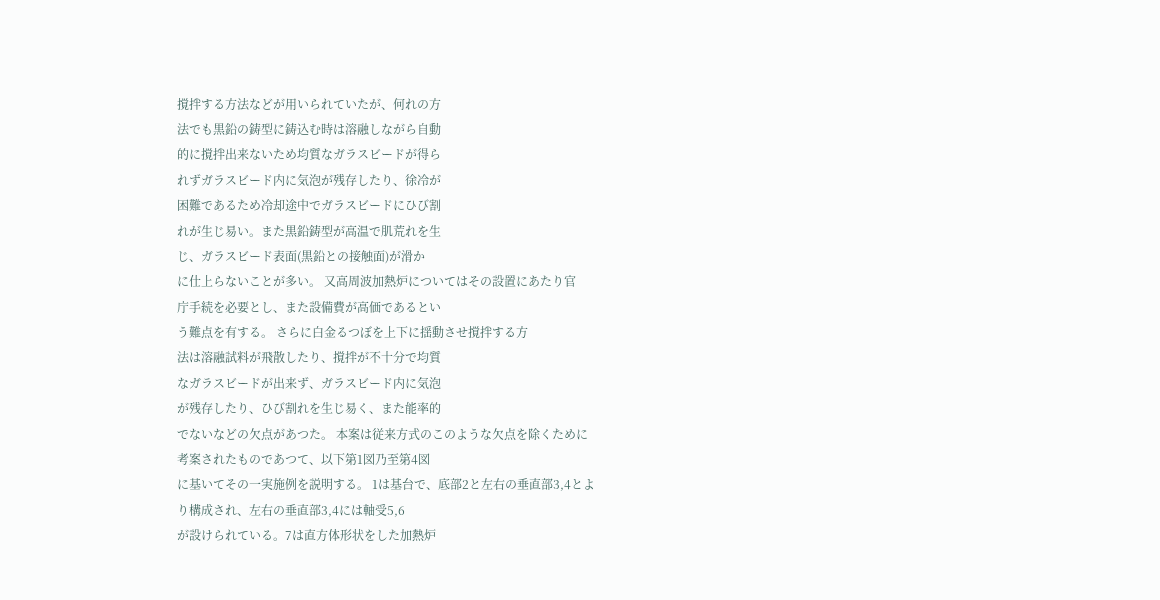撹拌する方法などが用いられていたが、何れの方
法でも黒鉛の鋳型に鋳込む時は溶融しながら自動
的に撹拌出来ないため均質なガラスビードが得ら
れずガラスビード内に気泡が残存したり、徐冷が
困難であるため冷却途中でガラスビードにひび割
れが生じ易い。また黒鉛鋳型が高温で肌荒れを生
じ、ガラスビード表面(黒鉛との接触面)が滑か
に仕上らないことが多い。 又高周波加熱炉についてはその設置にあたり官
庁手続を必要とし、また設備費が高価であるとい
う難点を有する。 さらに白金るつぼを上下に揺動させ撹拌する方
法は溶融試料が飛散したり、撹拌が不十分で均質
なガラスビードが出来ず、ガラスビード内に気泡
が残存したり、ひび割れを生じ易く、また能率的
でないなどの欠点があつた。 本案は従来方式のこのような欠点を除くために
考案されたものであつて、以下第1図乃至第4図
に基いてその一実施例を説明する。 1は基台で、底部2と左右の垂直部3,4とよ
り構成され、左右の垂直部3,4には軸受5,6
が設けられている。7は直方体形状をした加熱炉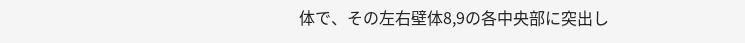体で、その左右壁体8,9の各中央部に突出し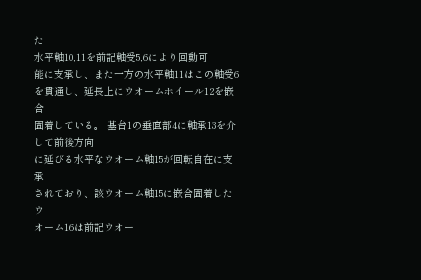た
水平軸10,11を前記軸受5,6により回動可
能に支承し、また一方の水平軸11はこの軸受6
を貫通し、延長上にウオームホイール12を嵌合
固着している。 基台1の垂直部4に軸承13を介して前後方向
に延びる水平なウオーム軸15が回転自在に支承
されており、該ウオーム軸15に嵌合固着したウ
オーム16は前記ウオー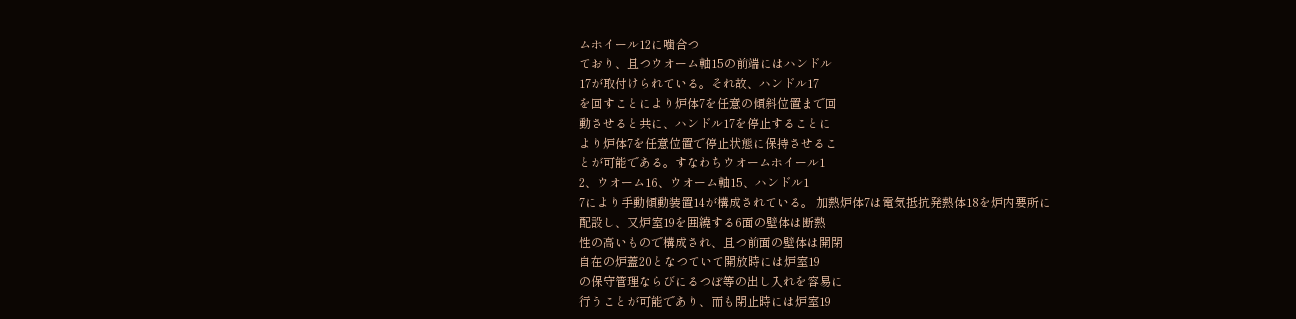ムホイール12に噛合つ
ており、且つウオーム軸15の前端にはハンドル
17が取付けられている。それ故、ハンドル17
を回すことにより炉体7を任意の傾斜位置まで回
動させると共に、ハンドル17を停止することに
より炉体7を任意位置で停止状態に保持させるこ
とが可能である。すなわちウオームホイール1
2、ウオーム16、ウオーム軸15、ハンドル1
7により手動傾動装置14が構成されている。 加熱炉体7は電気抵抗発熱体18を炉内要所に
配設し、又炉室19を囲繞する6面の壁体は断熱
性の高いもので構成され、且つ前面の壁体は開閉
自在の炉蓋20となつていて開放時には炉室19
の保守管理ならびにるつぼ等の出し入れを容易に
行うことが可能であり、而も閉止時には炉室19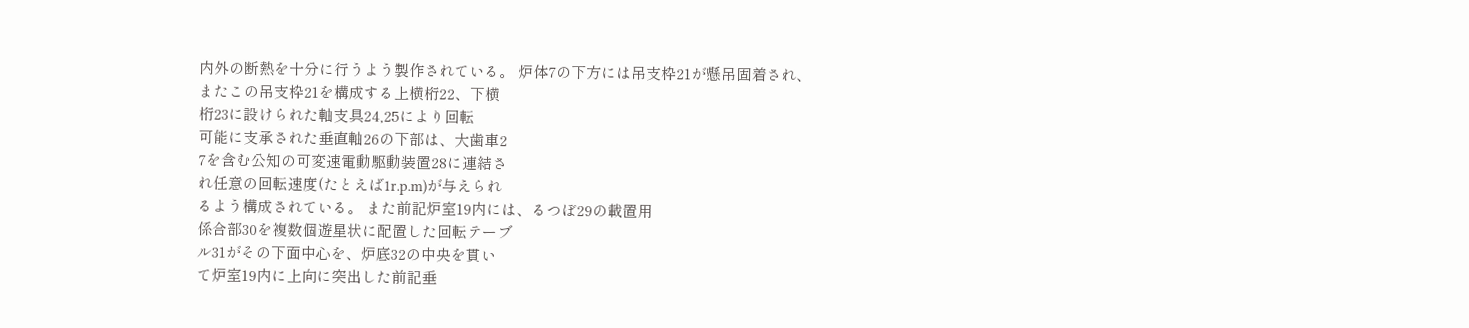内外の断熱を十分に行うよう製作されている。 炉体7の下方には吊支枠21が懸吊固着され、
またこの吊支枠21を構成する上横桁22、下横
桁23に設けられた軸支具24,25により回転
可能に支承された垂直軸26の下部は、大歯車2
7を含む公知の可変速電動駆動装置28に連結さ
れ任意の回転速度(たとえば1r.p.m)が与えられ
るよう構成されている。 また前記炉室19内には、るつぼ29の載置用
係合部30を複数個遊星状に配置した回転テーブ
ル31がその下面中心を、炉底32の中央を貫い
て炉室19内に上向に突出した前記垂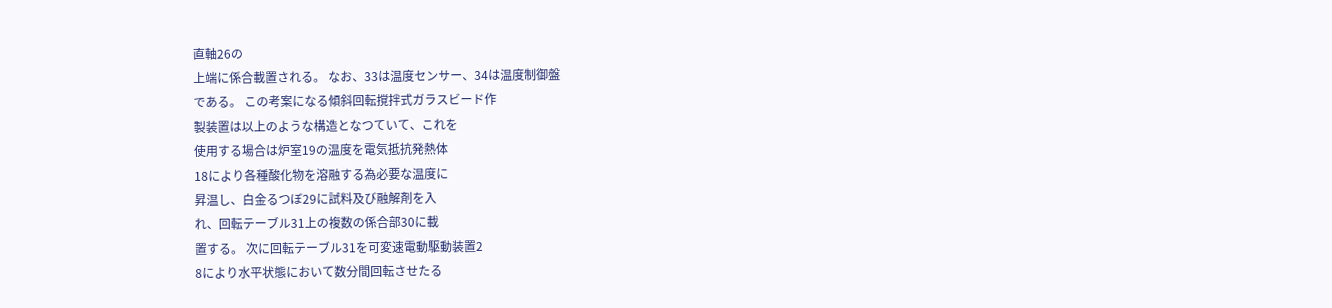直軸26の
上端に係合載置される。 なお、33は温度センサー、34は温度制御盤
である。 この考案になる傾斜回転撹拌式ガラスビード作
製装置は以上のような構造となつていて、これを
使用する場合は炉室19の温度を電気抵抗発熱体
18により各種酸化物を溶融する為必要な温度に
昇温し、白金るつぼ29に試料及び融解剤を入
れ、回転テーブル31上の複数の係合部30に載
置する。 次に回転テーブル31を可変速電動駆動装置2
8により水平状態において数分間回転させたる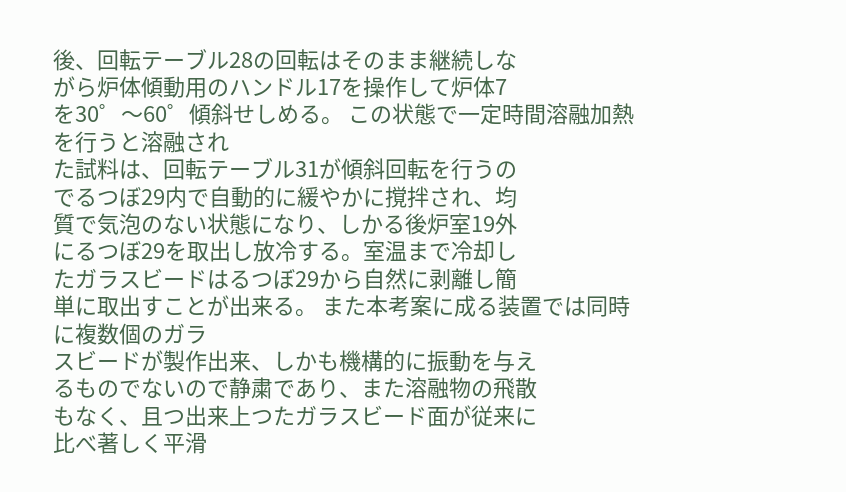後、回転テーブル28の回転はそのまま継続しな
がら炉体傾動用のハンドル17を操作して炉体7
を30゜〜60゜傾斜せしめる。 この状態で一定時間溶融加熱を行うと溶融され
た試料は、回転テーブル31が傾斜回転を行うの
でるつぼ29内で自動的に緩やかに撹拌され、均
質で気泡のない状態になり、しかる後炉室19外
にるつぼ29を取出し放冷する。室温まで冷却し
たガラスビードはるつぼ29から自然に剥離し簡
単に取出すことが出来る。 また本考案に成る装置では同時に複数個のガラ
スビードが製作出来、しかも機構的に振動を与え
るものでないので静粛であり、また溶融物の飛散
もなく、且つ出来上つたガラスビード面が従来に
比べ著しく平滑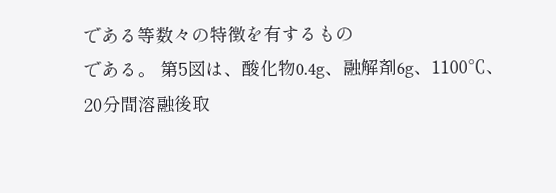である等数々の特徴を有するもの
である。 第5図は、酸化物0.4g、融解剤6g、1100℃、
20分間溶融後取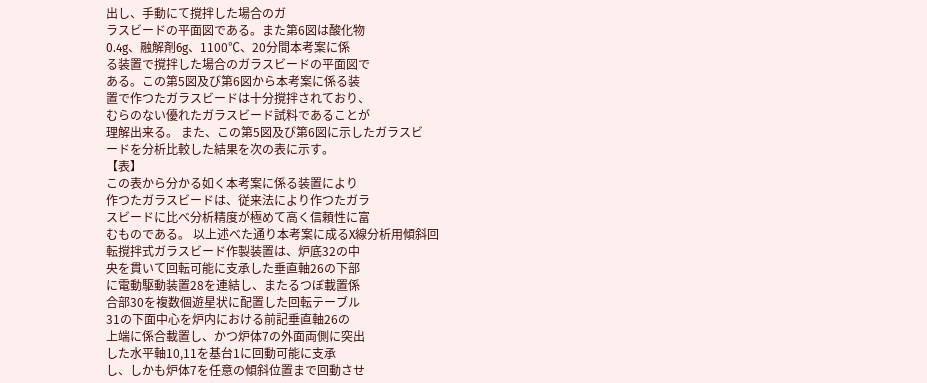出し、手動にて撹拌した場合のガ
ラスビードの平面図である。また第6図は酸化物
0.4g、融解剤6g、1100℃、20分間本考案に係
る装置で撹拌した場合のガラスビードの平面図で
ある。この第5図及び第6図から本考案に係る装
置で作つたガラスビードは十分撹拌されており、
むらのない優れたガラスビード試料であることが
理解出来る。 また、この第5図及び第6図に示したガラスビ
ードを分析比較した結果を次の表に示す。
【表】
この表から分かる如く本考案に係る装置により
作つたガラスビードは、従来法により作つたガラ
スビードに比べ分析精度が極めて高く信頼性に富
むものである。 以上述べた通り本考案に成るX線分析用傾斜回
転撹拌式ガラスビード作製装置は、炉底32の中
央を貫いて回転可能に支承した垂直軸26の下部
に電動駆動装置28を連結し、またるつぼ載置係
合部30を複数個遊星状に配置した回転テーブル
31の下面中心を炉内における前記垂直軸26の
上端に係合載置し、かつ炉体7の外面両側に突出
した水平軸10,11を基台1に回動可能に支承
し、しかも炉体7を任意の傾斜位置まで回動させ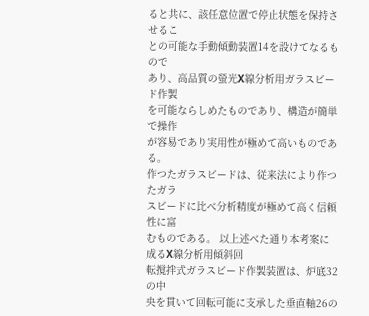ると共に、該任意位置で停止状態を保持させるこ
との可能な手動傾動装置14を設けてなるもので
あり、高品質の螢光X線分析用ガラスビード作製
を可能ならしめたものであり、構造が簡単で操作
が容易であり実用性が極めて高いものである。
作つたガラスビードは、従来法により作つたガラ
スビードに比べ分析精度が極めて高く信頼性に富
むものである。 以上述べた通り本考案に成るX線分析用傾斜回
転撹拌式ガラスビード作製装置は、炉底32の中
央を貫いて回転可能に支承した垂直軸26の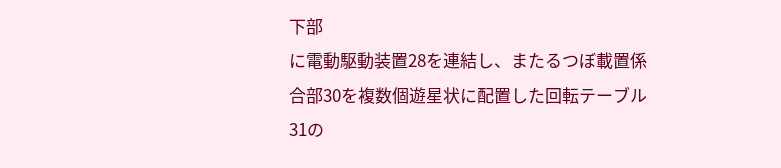下部
に電動駆動装置28を連結し、またるつぼ載置係
合部30を複数個遊星状に配置した回転テーブル
31の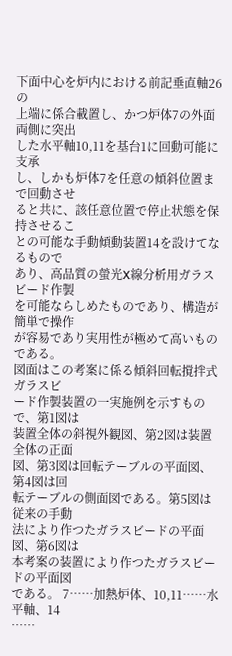下面中心を炉内における前記垂直軸26の
上端に係合載置し、かつ炉体7の外面両側に突出
した水平軸10,11を基台1に回動可能に支承
し、しかも炉体7を任意の傾斜位置まで回動させ
ると共に、該任意位置で停止状態を保持させるこ
との可能な手動傾動装置14を設けてなるもので
あり、高品質の螢光X線分析用ガラスビード作製
を可能ならしめたものであり、構造が簡単で操作
が容易であり実用性が極めて高いものである。
図面はこの考案に係る傾斜回転撹拌式ガラスビ
ード作製装置の一実施例を示すもので、第1図は
装置全体の斜視外観図、第2図は装置全体の正面
図、第3図は回転テーブルの平面図、第4図は回
転テーブルの側面図である。第5図は従来の手動
法により作つたガラスビードの平面図、第6図は
本考案の装置により作つたガラスビードの平面図
である。 7……加熱炉体、10,11……水平軸、14
……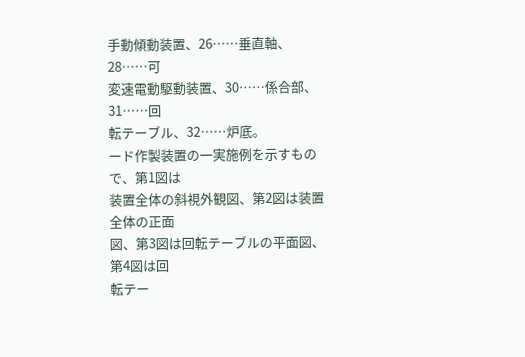手動傾動装置、26……垂直軸、28……可
変速電動駆動装置、30……係合部、31……回
転テーブル、32……炉底。
ード作製装置の一実施例を示すもので、第1図は
装置全体の斜視外観図、第2図は装置全体の正面
図、第3図は回転テーブルの平面図、第4図は回
転テー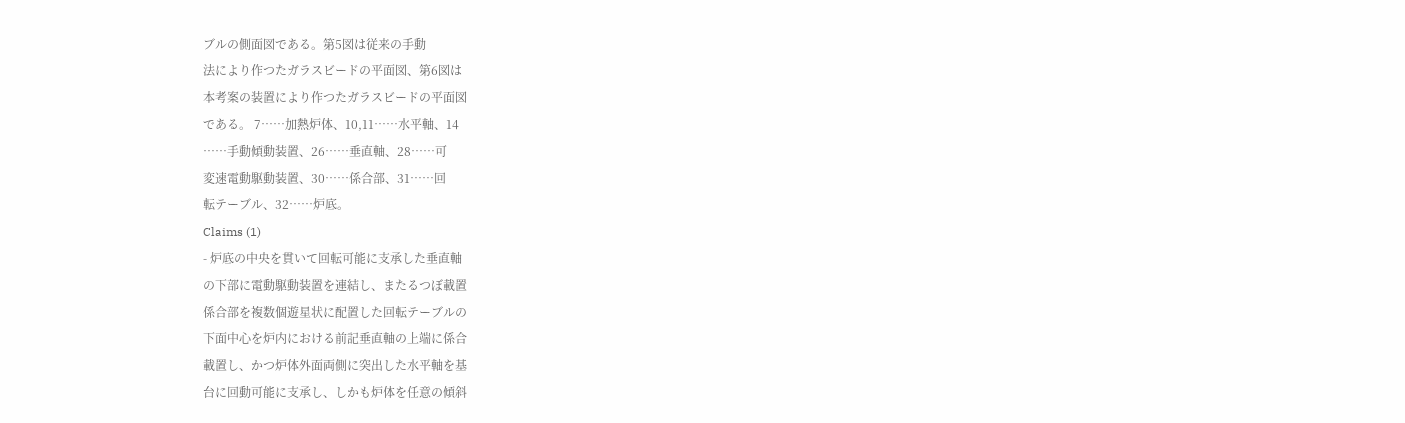ブルの側面図である。第5図は従来の手動
法により作つたガラスビードの平面図、第6図は
本考案の装置により作つたガラスビードの平面図
である。 7……加熱炉体、10,11……水平軸、14
……手動傾動装置、26……垂直軸、28……可
変速電動駆動装置、30……係合部、31……回
転テーブル、32……炉底。
Claims (1)
- 炉底の中央を貫いて回転可能に支承した垂直軸
の下部に電動駆動装置を連結し、またるつぼ載置
係合部を複数個遊星状に配置した回転テーブルの
下面中心を炉内における前記垂直軸の上端に係合
載置し、かつ炉体外面両側に突出した水平軸を基
台に回動可能に支承し、しかも炉体を任意の傾斜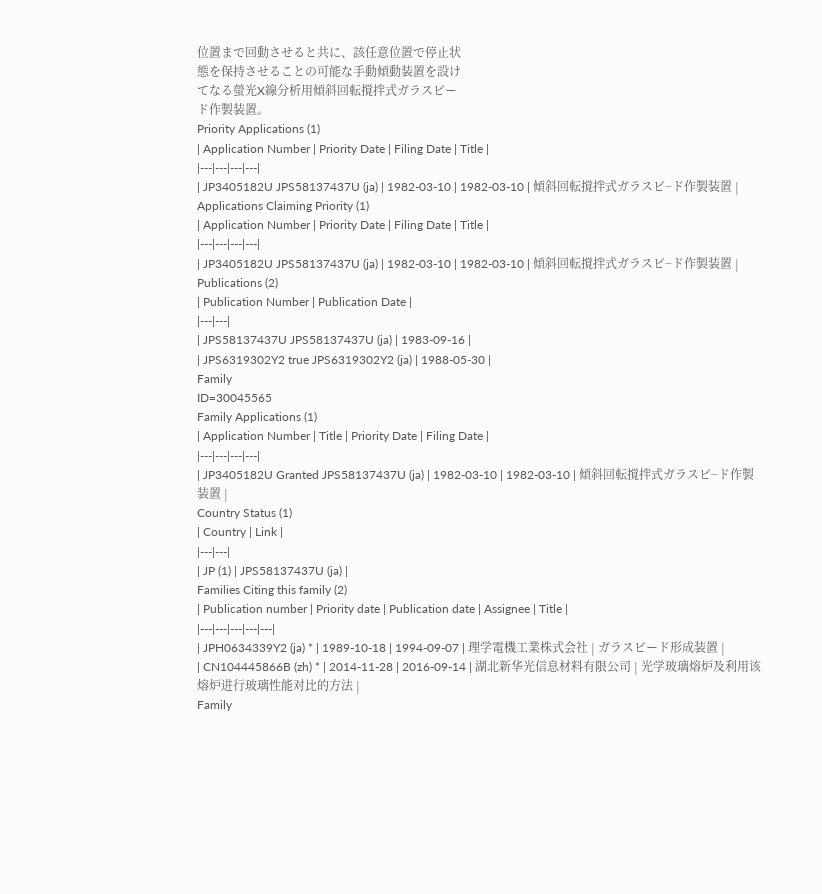位置まで回動させると共に、該任意位置で停止状
態を保持させることの可能な手動傾動装置を設け
てなる螢光X線分析用傾斜回転撹拌式ガラスビー
ド作製装置。
Priority Applications (1)
| Application Number | Priority Date | Filing Date | Title |
|---|---|---|---|
| JP3405182U JPS58137437U (ja) | 1982-03-10 | 1982-03-10 | 傾斜回転撹拌式ガラスビ−ド作製装置 |
Applications Claiming Priority (1)
| Application Number | Priority Date | Filing Date | Title |
|---|---|---|---|
| JP3405182U JPS58137437U (ja) | 1982-03-10 | 1982-03-10 | 傾斜回転撹拌式ガラスビ−ド作製装置 |
Publications (2)
| Publication Number | Publication Date |
|---|---|
| JPS58137437U JPS58137437U (ja) | 1983-09-16 |
| JPS6319302Y2 true JPS6319302Y2 (ja) | 1988-05-30 |
Family
ID=30045565
Family Applications (1)
| Application Number | Title | Priority Date | Filing Date |
|---|---|---|---|
| JP3405182U Granted JPS58137437U (ja) | 1982-03-10 | 1982-03-10 | 傾斜回転撹拌式ガラスビ−ド作製装置 |
Country Status (1)
| Country | Link |
|---|---|
| JP (1) | JPS58137437U (ja) |
Families Citing this family (2)
| Publication number | Priority date | Publication date | Assignee | Title |
|---|---|---|---|---|
| JPH0634339Y2 (ja) * | 1989-10-18 | 1994-09-07 | 理学電機工業株式会社 | ガラスビード形成装置 |
| CN104445866B (zh) * | 2014-11-28 | 2016-09-14 | 湖北新华光信息材料有限公司 | 光学玻璃熔炉及利用该熔炉进行玻璃性能对比的方法 |
Family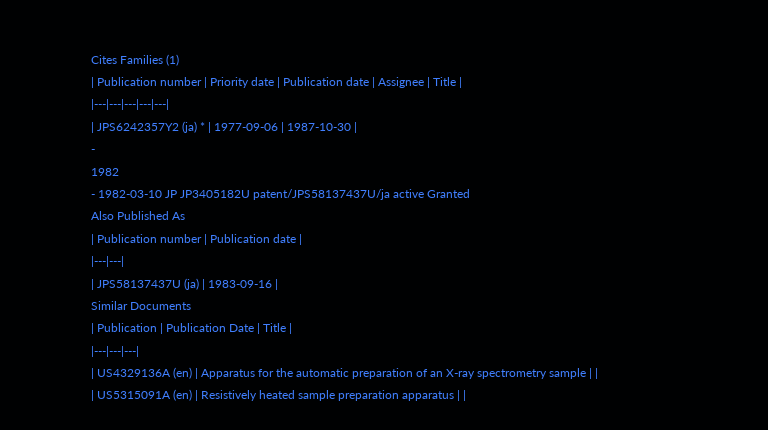Cites Families (1)
| Publication number | Priority date | Publication date | Assignee | Title |
|---|---|---|---|---|
| JPS6242357Y2 (ja) * | 1977-09-06 | 1987-10-30 |
-
1982
- 1982-03-10 JP JP3405182U patent/JPS58137437U/ja active Granted
Also Published As
| Publication number | Publication date |
|---|---|
| JPS58137437U (ja) | 1983-09-16 |
Similar Documents
| Publication | Publication Date | Title |
|---|---|---|
| US4329136A (en) | Apparatus for the automatic preparation of an X-ray spectrometry sample | |
| US5315091A (en) | Resistively heated sample preparation apparatus | |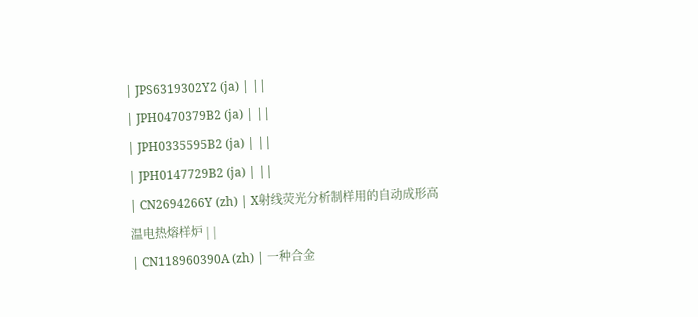| JPS6319302Y2 (ja) | ||
| JPH0470379B2 (ja) | ||
| JPH0335595B2 (ja) | ||
| JPH0147729B2 (ja) | ||
| CN2694266Y (zh) | X射线荧光分析制样用的自动成形高温电热熔样炉 | |
| CN118960390A (zh) | 一种合金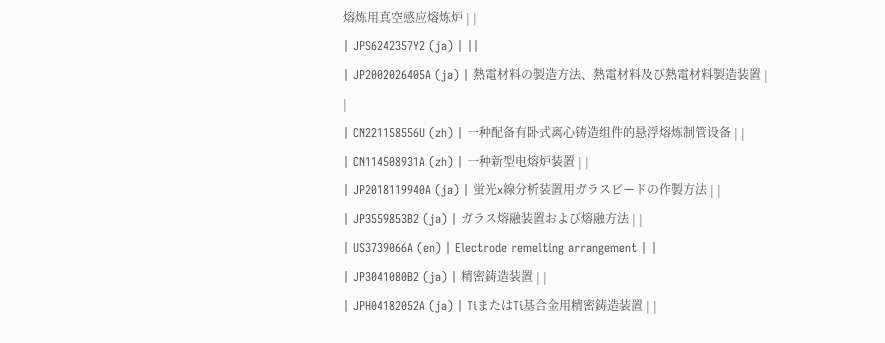熔炼用真空感应熔炼炉 | |
| JPS6242357Y2 (ja) | ||
| JP2002026405A (ja) | 熱電材料の製造方法、熱電材料及び熱電材料製造装置 | |
| CN221158556U (zh) | 一种配备有卧式离心铸造组件的悬浮熔炼制管设备 | |
| CN114508931A (zh) | 一种新型电熔炉装置 | |
| JP2018119940A (ja) | 蛍光x線分析装置用ガラスビードの作製方法 | |
| JP3559853B2 (ja) | ガラス熔融装置および熔融方法 | |
| US3739066A (en) | Electrode remelting arrangement | |
| JP3041080B2 (ja) | 精密鋳造装置 | |
| JPH04182052A (ja) | TiまたはTi基合金用精密鋳造装置 | |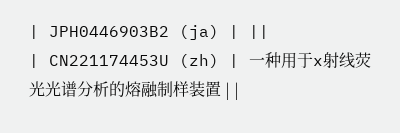| JPH0446903B2 (ja) | ||
| CN221174453U (zh) | 一种用于x射线荧光光谱分析的熔融制样装置 | |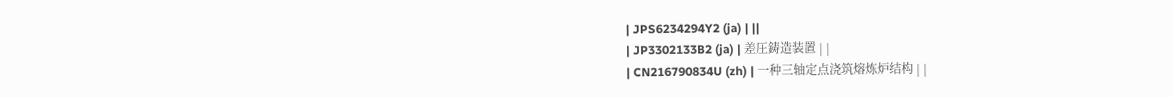| JPS6234294Y2 (ja) | ||
| JP3302133B2 (ja) | 差圧鋳造装置 | |
| CN216790834U (zh) | 一种三轴定点浇筑熔炼炉结构 | |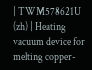| TWM578621U (zh) | Heating vacuum device for melting copper-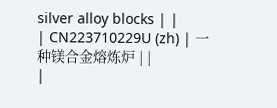silver alloy blocks | |
| CN223710229U (zh) | 一种镁合金熔炼炉 | |
|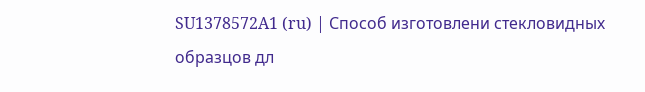SU1378572A1 (ru) | Способ изготовлени стекловидных образцов дл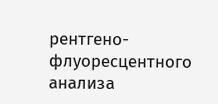рентгено-флуоресцентного анализа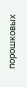порошковых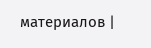материалов |